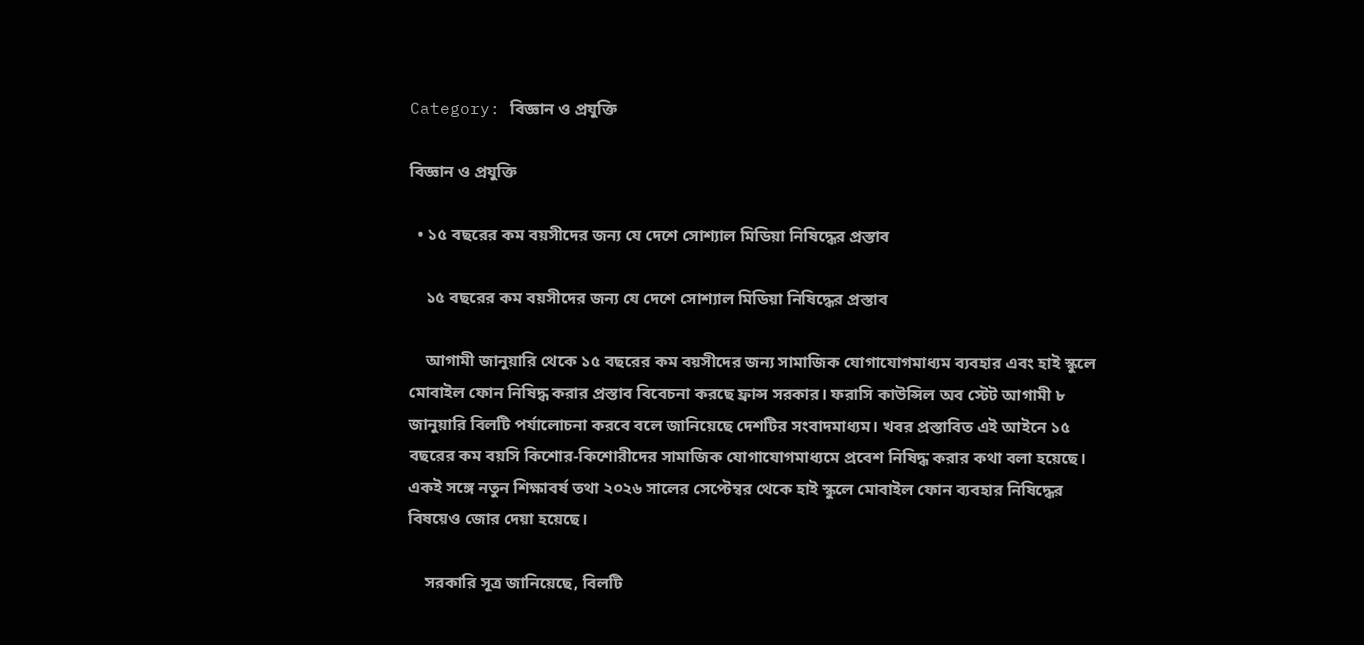Category: বিজ্ঞান ও প্রযুক্তি

বিজ্ঞান ও প্রযুক্তি

  • ১৫ বছরের কম বয়সীদের জন্য যে দেশে সোশ্যাল মিডিয়া নিষিদ্ধের প্রস্তাব

    ১৫ বছরের কম বয়সীদের জন্য যে দেশে সোশ্যাল মিডিয়া নিষিদ্ধের প্রস্তাব

    আগামী জানুয়ারি থেকে ১৫ বছরের কম বয়সীদের জন্য সামাজিক যোগাযোগমাধ্যম ব্যবহার এবং হাই স্কুলে মোবাইল ফোন নিষিদ্ধ করার প্রস্তাব বিবেচনা করছে ফ্রান্স সরকার। ফরাসি কাউন্সিল অব স্টেট আগামী ৮ জানুয়ারি বিলটি পর্যালোচনা করবে বলে জানিয়েছে দেশটির সংবাদমাধ্যম। খবর প্রস্তাবিত এই আইনে ১৫ বছরের কম বয়সি কিশোর-কিশোরীদের সামাজিক যোগাযোগমাধ্যমে প্রবেশ নিষিদ্ধ করার কথা বলা হয়েছে। একই সঙ্গে নতুন শিক্ষাবর্ষ তথা ২০২৬ সালের সেপ্টেম্বর থেকে হাই স্কুলে মোবাইল ফোন ব্যবহার নিষিদ্ধের বিষয়েও জোর দেয়া হয়েছে।

    সরকারি সূত্র জানিয়েছে, বিলটি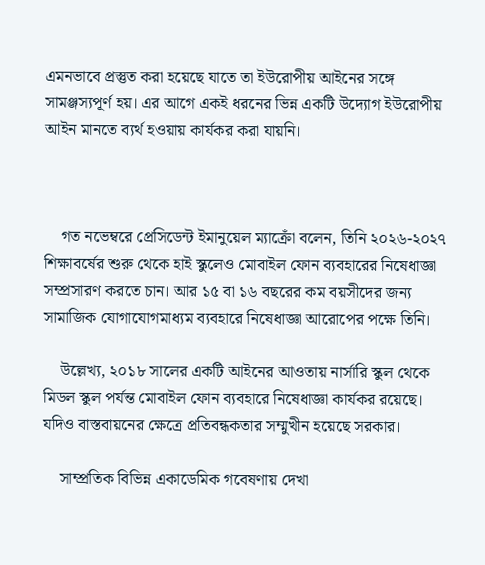এমনভাবে প্রস্তুত করা হয়েছে যাতে তা ইউরোপীয় আইনের সঙ্গে সামঞ্জস্যপূর্ণ হয়। এর আগে একই ধরনের ভিন্ন একটি উদ্যোগ ইউরোপীয় আইন মানতে ব্যর্থ হওয়ায় কার্যকর করা যায়নি।



    গত নভেম্বরে প্রেসিডেন্ট ইমানুয়েল ম্যাক্রোঁ বলেন, তিনি ২০২৬-২০২৭ শিক্ষাবর্ষের শুরু থেকে হাই স্কুলেও মোবাইল ফোন ব্যবহারের নিষেধাজ্ঞা সম্প্রসারণ করতে চান। আর ১৫ বা ১৬ বছরের কম বয়সীদের জন্য সামাজিক যোগাযোগমাধ্যম ব্যবহারে নিষেধাজ্ঞা আরোপের পক্ষে তিনি।

    উল্লেখ্য, ২০১৮ সালের একটি আইনের আওতায় নার্সারি স্কুল থেকে মিডল স্কুল পর্যন্ত মোবাইল ফোন ব্যবহারে নিষেধাজ্ঞা কার্যকর রয়েছে। যদিও বাস্তবায়নের ক্ষেত্রে প্রতিবন্ধকতার সম্মুখীন হয়েছে সরকার।

    সাম্প্রতিক বিভিন্ন একাডেমিক গবেষণায় দেখা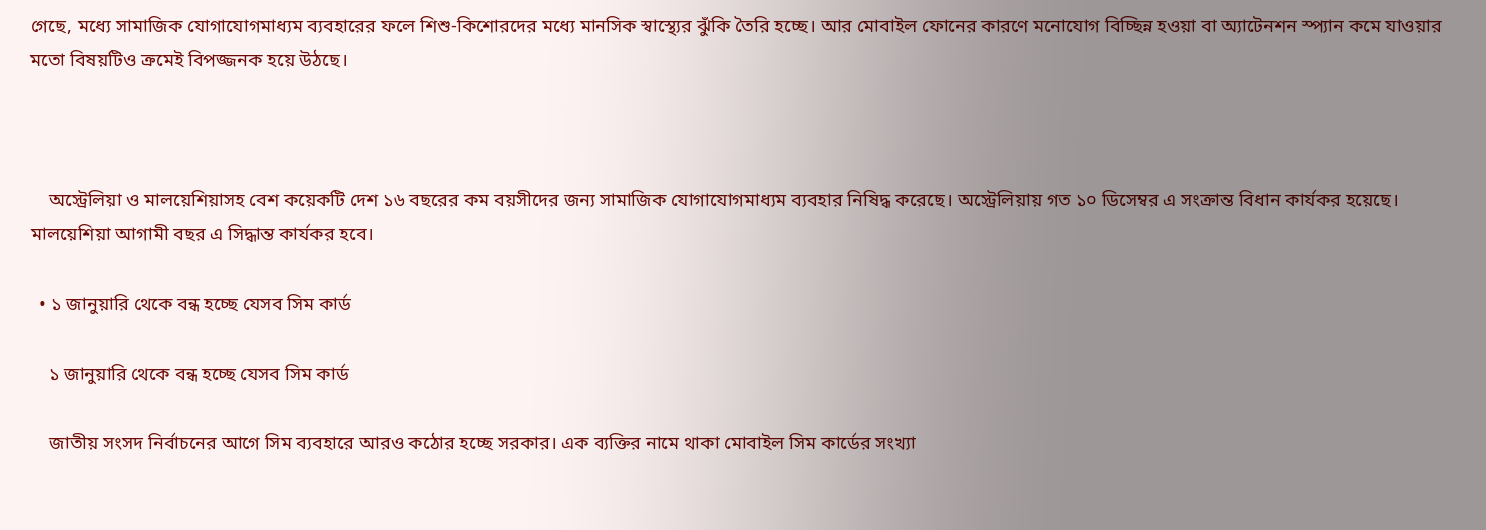গেছে, মধ্যে সামাজিক যোগাযোগমাধ্যম ব্যবহারের ফলে শিশু-কিশোরদের মধ্যে মানসিক স্বাস্থ্যের ঝুঁকি তৈরি হচ্ছে। আর মোবাইল ফোনের কারণে মনোযোগ বিচ্ছিন্ন হওয়া বা অ্যাটেনশন স্প্যান কমে যাওয়ার মতো বিষয়টিও ক্রমেই বিপজ্জনক হয়ে উঠছে।



    অস্ট্রেলিয়া ও মালয়েশিয়াসহ বেশ কয়েকটি দেশ ১৬ বছরের কম বয়সীদের জন্য সামাজিক যোগাযোগমাধ্যম ব্যবহার নিষিদ্ধ করেছে। অস্ট্রেলিয়ায় গত ১০ ডিসেম্বর এ সংক্রান্ত বিধান কার্যকর হয়েছে। মালয়েশিয়া আগামী বছর এ সিদ্ধান্ত কার্যকর হবে।

  • ১ জানুয়ারি থেকে বন্ধ হচ্ছে যেসব সিম কার্ড

    ১ জানুয়ারি থেকে বন্ধ হচ্ছে যেসব সিম কার্ড

    জাতীয় সংসদ নির্বাচনের আগে সিম ব্যবহারে আরও কঠোর হচ্ছে সরকার। এক ব্যক্তির নামে থাকা মোবাইল সিম কার্ডের সংখ্যা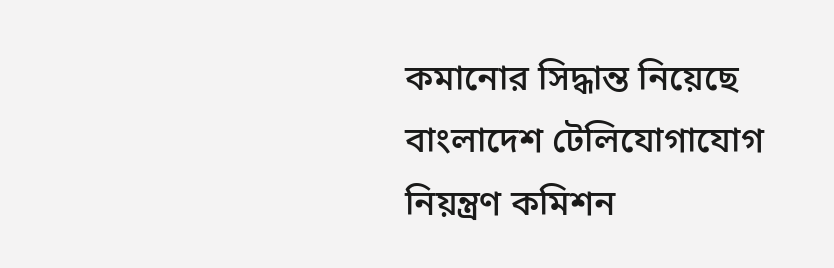কমানোর সিদ্ধান্ত নিয়েছে বাংলাদেশ টেলিযোগাযোগ নিয়ন্ত্রণ কমিশন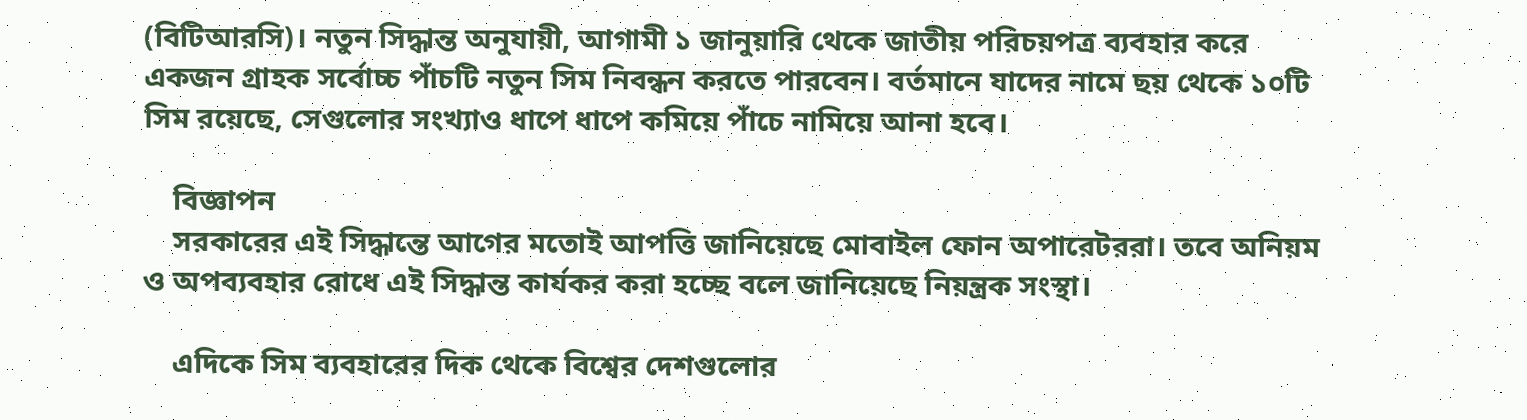(বিটিআরসি)। নতুন সিদ্ধান্ত অনুযায়ী, আগামী ১ জানুয়ারি থেকে জাতীয় পরিচয়পত্র ব্যবহার করে একজন গ্রাহক সর্বোচ্চ পাঁচটি নতুন সিম নিবন্ধন করতে পারবেন। বর্তমানে যাদের নামে ছয় থেকে ১০টি সিম রয়েছে, সেগুলোর সংখ্যাও ধাপে ধাপে কমিয়ে পাঁচে নামিয়ে আনা হবে।

    বিজ্ঞাপন
    সরকারের এই সিদ্ধান্তে আগের মতোই আপত্তি জানিয়েছে মোবাইল ফোন অপারেটররা। তবে অনিয়ম ও অপব্যবহার রোধে এই সিদ্ধান্ত কার্যকর করা হচ্ছে বলে জানিয়েছে নিয়ন্ত্রক সংস্থা।

    এদিকে সিম ব্যবহারের দিক থেকে বিশ্বের দেশগুলোর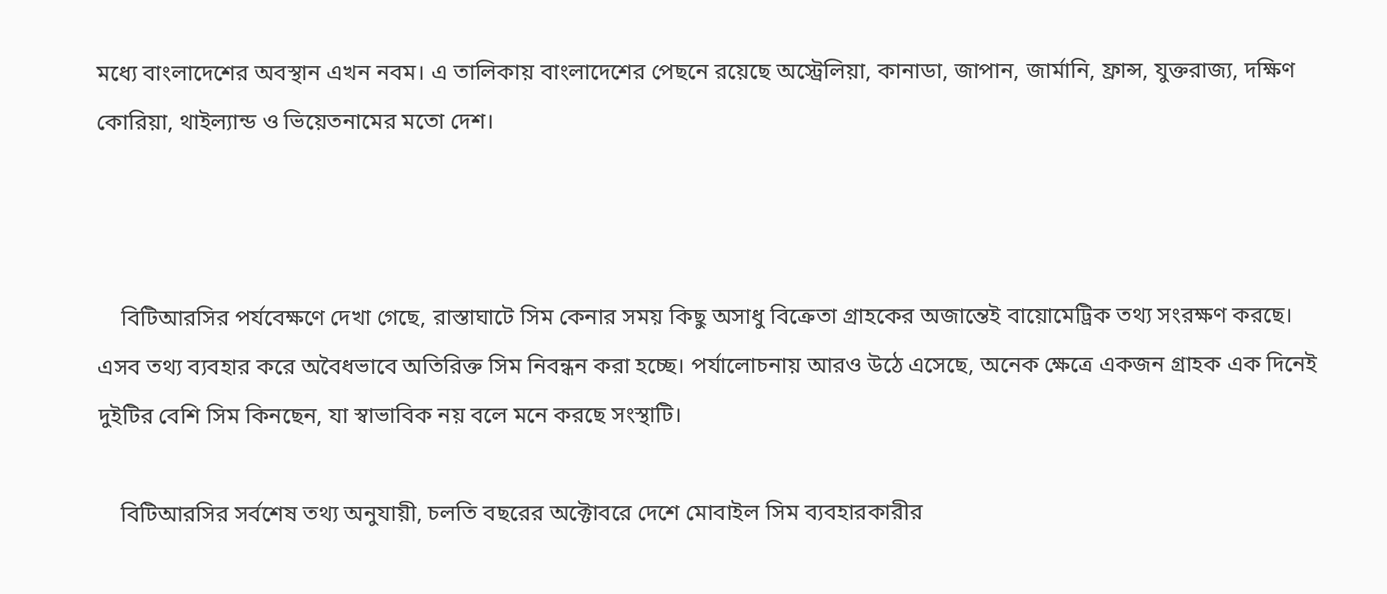মধ্যে বাংলাদেশের অবস্থান এখন নবম। এ তালিকায় বাংলাদেশের পেছনে রয়েছে অস্ট্রেলিয়া, কানাডা, জাপান, জার্মানি, ফ্রান্স, যুক্তরাজ্য, দক্ষিণ কোরিয়া, থাইল্যান্ড ও ভিয়েতনামের মতো দেশ।



    বিটিআরসির পর্যবেক্ষণে দেখা গেছে, রাস্তাঘাটে সিম কেনার সময় কিছু অসাধু বিক্রেতা গ্রাহকের অজান্তেই বায়োমেট্রিক তথ্য সংরক্ষণ করছে। এসব তথ্য ব্যবহার করে অবৈধভাবে অতিরিক্ত সিম নিবন্ধন করা হচ্ছে। পর্যালোচনায় আরও উঠে এসেছে, অনেক ক্ষেত্রে একজন গ্রাহক এক দিনেই দুইটির বেশি সিম কিনছেন, যা স্বাভাবিক নয় বলে মনে করছে সংস্থাটি।

    বিটিআরসির সর্বশেষ তথ্য অনুযায়ী, চলতি বছরের অক্টোবরে দেশে মোবাইল সিম ব্যবহারকারীর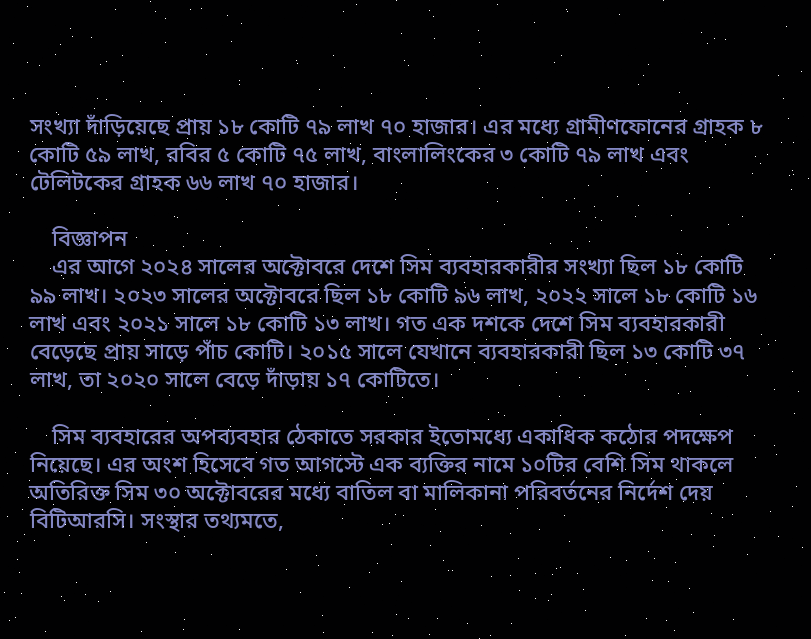সংখ্যা দাঁড়িয়েছে প্রায় ১৮ কোটি ৭৯ লাখ ৭০ হাজার। এর মধ্যে গ্রামীণফোনের গ্রাহক ৮ কোটি ৫৯ লাখ, রবির ৫ কোটি ৭৫ লাখ, বাংলালিংকের ৩ কোটি ৭৯ লাখ এবং টেলিটকের গ্রাহক ৬৬ লাখ ৭০ হাজার।

    বিজ্ঞাপন
    এর আগে ২০২৪ সালের অক্টোবরে দেশে সিম ব্যবহারকারীর সংখ্যা ছিল ১৮ কোটি ৯৯ লাখ। ২০২৩ সালের অক্টোবরে ছিল ১৮ কোটি ৯৬ লাখ, ২০২২ সালে ১৮ কোটি ১৬ লাখ এবং ২০২১ সালে ১৮ কোটি ১৩ লাখ। গত এক দশকে দেশে সিম ব্যবহারকারী বেড়েছে প্রায় সাড়ে পাঁচ কোটি। ২০১৫ সালে যেখানে ব্যবহারকারী ছিল ১৩ কোটি ৩৭ লাখ, তা ২০২০ সালে বেড়ে দাঁড়ায় ১৭ কোটিতে।

    সিম ব্যবহারের অপব্যবহার ঠেকাতে সরকার ইতোমধ্যে একাধিক কঠোর পদক্ষেপ নিয়েছে। এর অংশ হিসেবে গত আগস্টে এক ব্যক্তির নামে ১০টির বেশি সিম থাকলে অতিরিক্ত সিম ৩০ অক্টোবরের মধ্যে বাতিল বা মালিকানা পরিবর্তনের নির্দেশ দেয় বিটিআরসি। সংস্থার তথ্যমতে,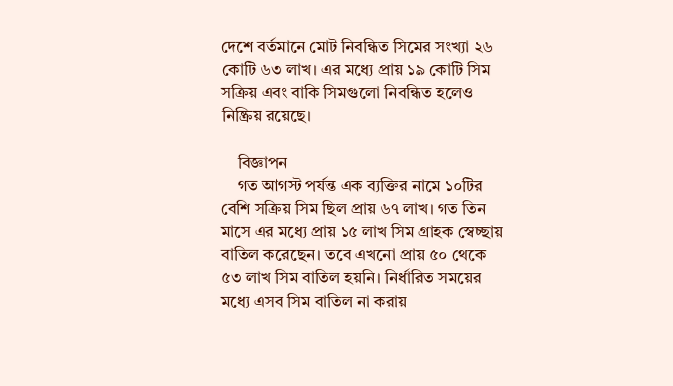দেশে বর্তমানে মোট নিবন্ধিত সিমের সংখ্যা ২৬ কোটি ৬৩ লাখ। এর মধ্যে প্রায় ১৯ কোটি সিম সক্রিয় এবং বাকি সিমগুলো নিবন্ধিত হলেও নিষ্ক্রিয় রয়েছে।

    বিজ্ঞাপন
    গত আগস্ট পর্যন্ত এক ব্যক্তির নামে ১০টির বেশি সক্রিয় সিম ছিল প্রায় ৬৭ লাখ। গত তিন মাসে এর মধ্যে প্রায় ১৫ লাখ সিম গ্রাহক স্বেচ্ছায় বাতিল করেছেন। তবে এখনো প্রায় ৫০ থেকে ৫৩ লাখ সিম বাতিল হয়নি। নির্ধারিত সময়ের মধ্যে এসব সিম বাতিল না করায়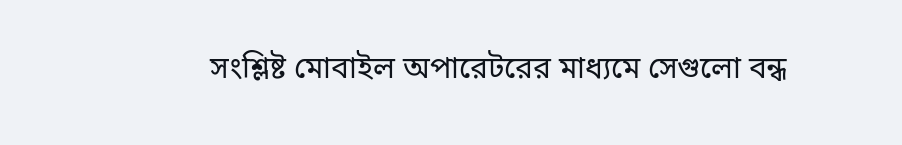সংশ্লিষ্ট মোবাইল অপারেটরের মাধ্যমে সেগুলো বন্ধ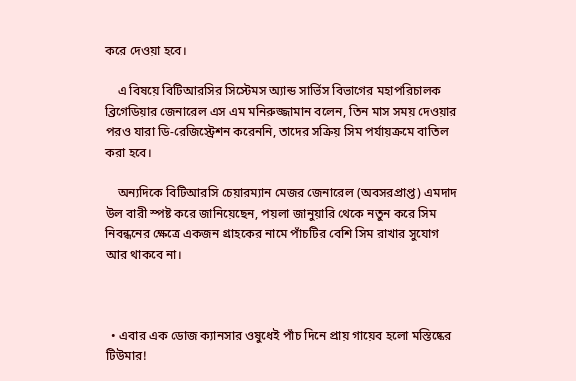করে দেওয়া হবে।

    এ বিষয়ে বিটিআরসির সিস্টেমস অ্যান্ড সার্ভিস বিভাগের মহাপরিচালক ব্রিগেডিয়ার জেনারেল এস এম মনিরুজ্জামান বলেন, তিন মাস সময় দেওয়ার পরও যারা ডি-রেজিস্ট্রেশন করেননি, তাদের সক্রিয় সিম পর্যায়ক্রমে বাতিল করা হবে।

    অন্যদিকে বিটিআরসি চেয়ারম্যান মেজর জেনারেল (অবসরপ্রাপ্ত) এমদাদ উল বারী স্পষ্ট করে জানিয়েছেন, পয়লা জানুয়ারি থেকে নতুন করে সিম নিবন্ধনের ক্ষেত্রে একজন গ্রাহকের নামে পাঁচটির বেশি সিম রাখার সুযোগ আর থাকবে না।



  • এবার এক ডোজ ক্যানসার ওষুধেই পাঁচ দিনে প্রায় গায়েব হলো মস্তিষ্কের টিউমার!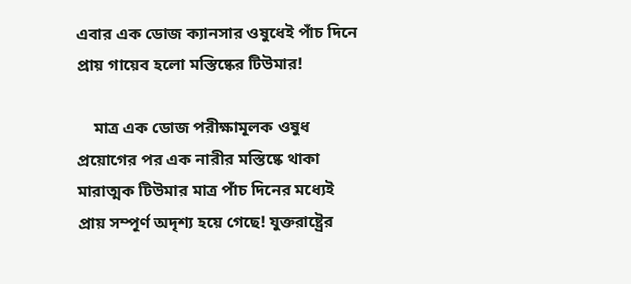এবার এক ডোজ ক্যানসার ওষুধেই পাঁচ দিনে প্রায় গায়েব হলো মস্তিষ্কের টিউমার!

    মাত্র এক ডোজ পরীক্ষামূলক ওষুধ প্রয়োগের পর এক নারীর মস্তিষ্কে থাকা মারাত্মক টিউমার মাত্র পাঁচ দিনের মধ্যেই প্রায় সম্পূর্ণ অদৃশ্য হয়ে গেছে! যুক্তরাষ্ট্রের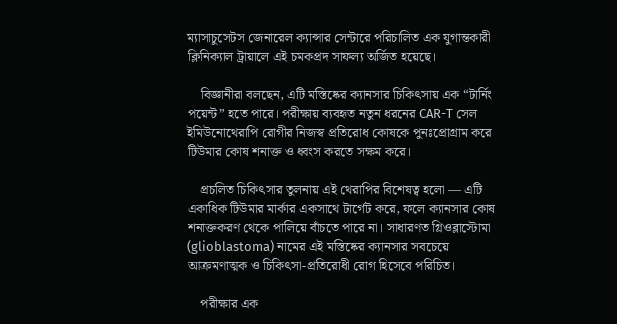ম্যাসাচুসেটস জেনারেল ক্যান্সার সেন্টারে পরিচালিত এক যুগান্তকারী ক্লিনিক্যাল ট্রায়ালে এই চমকপ্রদ সাফল্য অর্জিত হয়েছে।

    বিজ্ঞানীরা বলছেন, এটি মস্তিষ্কের ক্যানসার চিকিৎসায় এক “টার্নিং পয়েন্ট” হতে পারে। পরীক্ষায় ব্যবহৃত নতুন ধরনের CAR-T সেল ইমিউনোথেরাপি রোগীর নিজস্ব প্রতিরোধ কোষকে পুনঃপ্রোগ্রাম করে টিউমার কোষ শনাক্ত ও ধ্বংস করতে সক্ষম করে।

    প্রচলিত চিকিৎসার তুলনায় এই থেরাপির বিশেষত্ব হলো — এটি একাধিক টিউমার মার্কার একসাথে টার্গেট করে, ফলে ক্যানসার কোষ শনাক্তকরণ থেকে পালিয়ে বাঁচতে পারে না। সাধারণত গ্লিওব্লাস্টোমা (glioblastoma) নামের এই মস্তিষ্কের ক্যানসার সবচেয়ে আক্রমণাত্মক ও চিকিৎসা-প্রতিরোধী রোগ হিসেবে পরিচিত।

    পরীক্ষার এক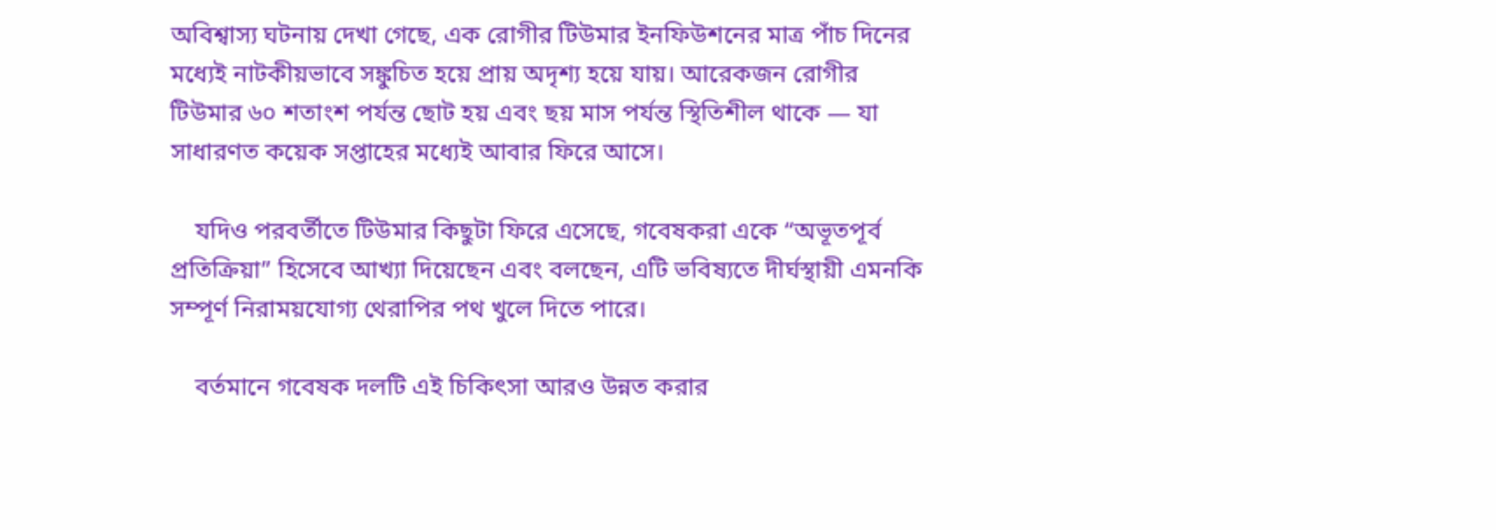অবিশ্বাস্য ঘটনায় দেখা গেছে, এক রোগীর টিউমার ইনফিউশনের মাত্র পাঁচ দিনের মধ্যেই নাটকীয়ভাবে সঙ্কুচিত হয়ে প্রায় অদৃশ্য হয়ে যায়। আরেকজন রোগীর টিউমার ৬০ শতাংশ পর্যন্ত ছোট হয় এবং ছয় মাস পর্যন্ত স্থিতিশীল থাকে — যা সাধারণত কয়েক সপ্তাহের মধ্যেই আবার ফিরে আসে।

    যদিও পরবর্তীতে টিউমার কিছুটা ফিরে এসেছে, গবেষকরা একে “অভূতপূর্ব প্রতিক্রিয়া” হিসেবে আখ্যা দিয়েছেন এবং বলছেন, এটি ভবিষ্যতে দীর্ঘস্থায়ী এমনকি সম্পূর্ণ নিরাময়যোগ্য থেরাপির পথ খুলে দিতে পারে।

    বর্তমানে গবেষক দলটি এই চিকিৎসা আরও উন্নত করার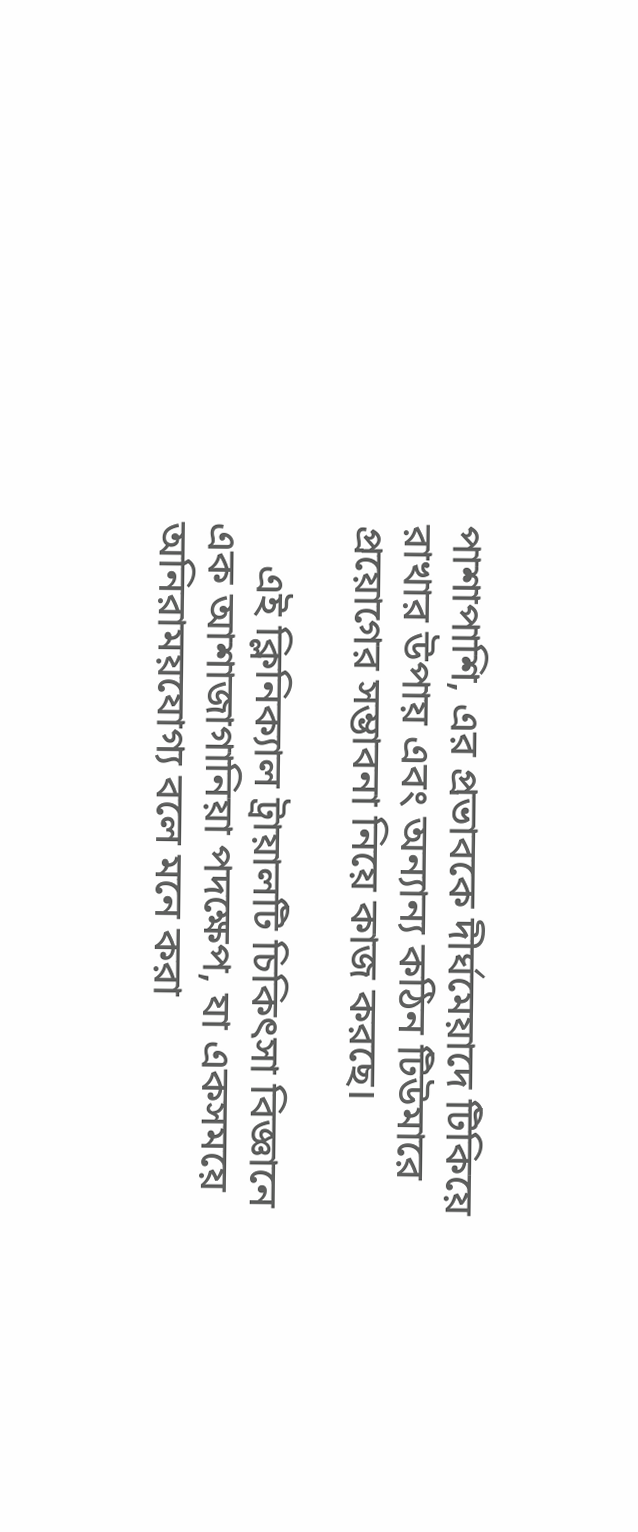পাশাপাশি, এর প্রভাবকে দীর্ঘমেয়াদে টিকিয়ে রাখার উপায় এবং অন্যান্য কঠিন টিউমারে প্রয়োগের সম্ভাবনা নিয়ে কাজ করছে।

    এই ক্লিনিক্যাল ট্রায়ালটি চিকিৎসা বিজ্ঞানে এক আশাজাগানিয়া পদক্ষেপ, যা একসময়ে অনিরাময়যোগ্য বলে মনে করা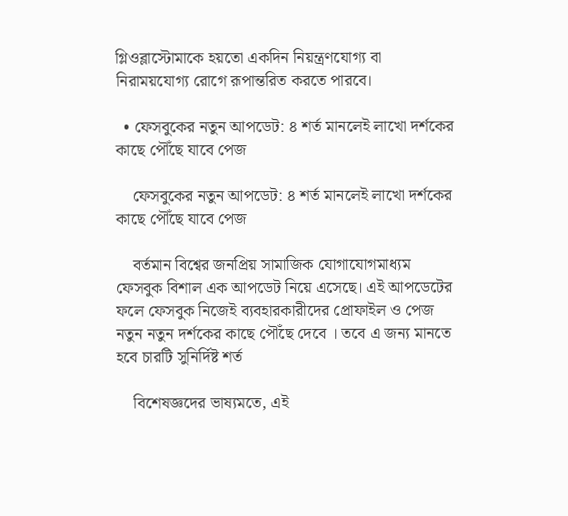গ্লিওব্লাস্টোমাকে হয়তো একদিন নিয়ন্ত্রণযোগ্য বা নিরাময়যোগ্য রোগে রূপান্তরিত করতে পারবে।

  • ফেসবুকের নতুন আপডেট: ৪ শর্ত মানলেই লাখো দর্শকের কাছে পৌঁছে যাবে পেজ

    ফেসবুকের নতুন আপডেট: ৪ শর্ত মানলেই লাখো দর্শকের কাছে পৌঁছে যাবে পেজ

    বর্তমান বিশ্বের জনপ্রিয় সামাজিক যোগাযোগমাধ্যম ফেসবুক বিশাল এক আপডেট নিয়ে এসেছে। এই আপডেটের ফলে ফেসবুক নিজেই ব্যবহারকারীদের প্রোফাইল ও পেজ নতুন নতুন দর্শকের কাছে পৌঁছে দেবে । তবে এ জন্য মানতে হবে চারটি সুনির্দিষ্ট শর্ত

    বিশেষজ্ঞদের ভাষ্যমতে, এই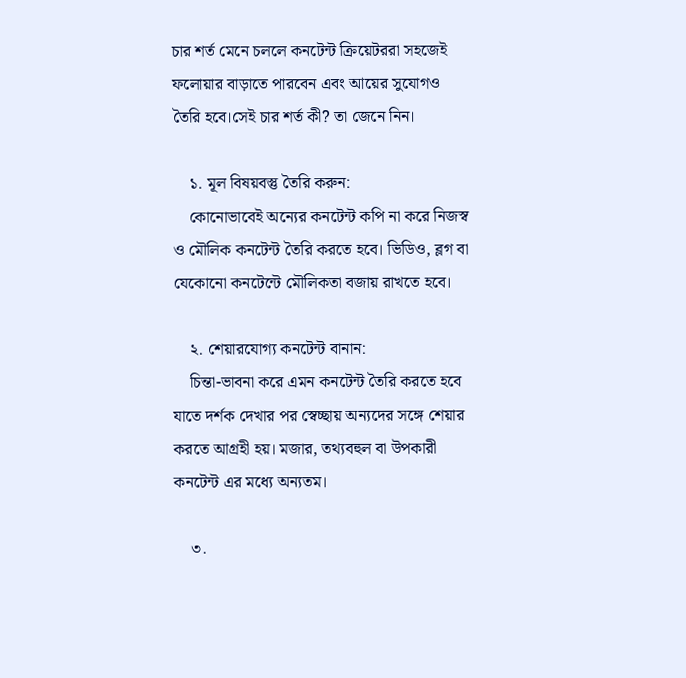চার শর্ত মেনে চললে কনটেন্ট ক্রিয়েটররা সহজেই ফলোয়ার বাড়াতে পারবেন এবং আয়ের সুযোগও তৈরি হবে।সেই চার শর্ত কী? তা জেনে নিন।

    ১. মূল বিষয়বস্তু তৈরি করুন:
    কোনোভাবেই অন্যের কনটেন্ট কপি না করে নিজস্ব ও মৌলিক কনটেন্ট তৈরি করতে হবে। ভিডিও, ব্লগ বা যেকোনো কনটেন্টে মৌলিকতা বজায় রাখতে হবে।

    ২. শেয়ারযোগ্য কনটেন্ট বানান:
    চিন্তা-ভাবনা করে এমন কনটেন্ট তৈরি করতে হবে যাতে দর্শক দেখার পর স্বেচ্ছায় অন্যদের সঙ্গে শেয়ার করতে আগ্রহী হয়। মজার, তথ্যবহুল বা উপকারী কনটেন্ট এর মধ্যে অন্যতম।

    ৩.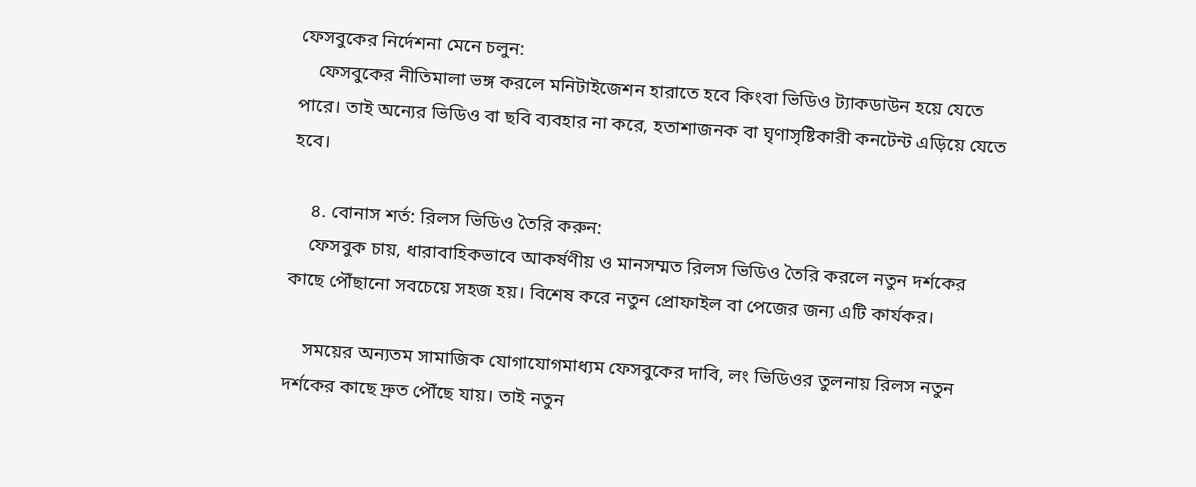ফেসবুকের নির্দেশনা মেনে চলুন:
    ফেসবুকের নীতিমালা ভঙ্গ করলে মনিটাইজেশন হারাতে হবে কিংবা ভিডিও ট্যাকডাউন হয়ে যেতে পারে। তাই অন্যের ভিডিও বা ছবি ব্যবহার না করে, হতাশাজনক বা ঘৃণাসৃষ্টিকারী কনটেন্ট এড়িয়ে যেতে হবে।

    ৪. বোনাস শর্ত: রিলস ভিডিও তৈরি করুন:
    ফেসবুক চায়, ধারাবাহিকভাবে আকর্ষণীয় ও মানসম্মত রিলস ভিডিও তৈরি করলে নতুন দর্শকের কাছে পৌঁছানো সবচেয়ে সহজ হয়। বিশেষ করে নতুন প্রোফাইল বা পেজের জন্য এটি কার্যকর।

    সময়ের অন্যতম সামাজিক যোগাযোগমাধ্যম ফেসবুকের দাবি, লং ভিডিওর তুলনায় রিলস নতুন দর্শকের কাছে দ্রুত পৌঁছে যায়। তাই নতুন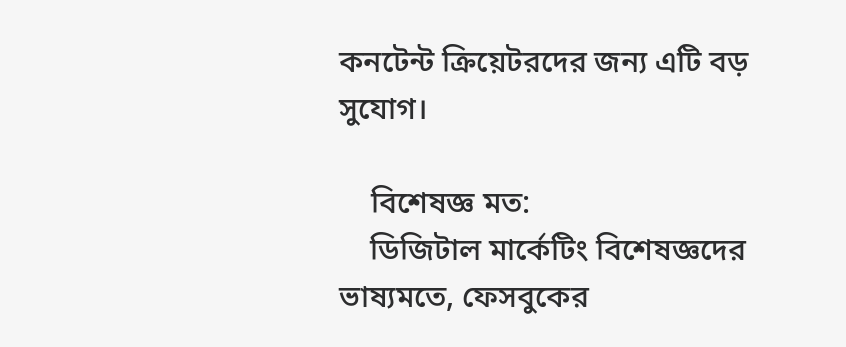কনটেন্ট ক্রিয়েটরদের জন্য এটি বড় সুযোগ।

    বিশেষজ্ঞ মত:
    ডিজিটাল মার্কেটিং বিশেষজ্ঞদের ভাষ্যমতে, ফেসবুকের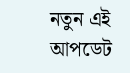নতুন এই আপডেট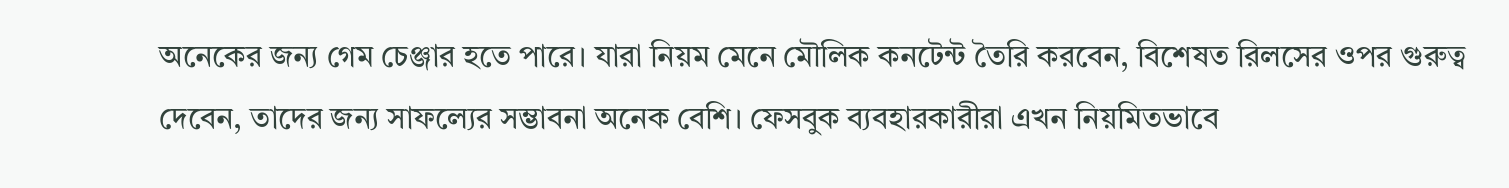অনেকের জন্য গেম চেঞ্জার হতে পারে। যারা নিয়ম মেনে মৌলিক কনটেন্ট তৈরি করবেন, বিশেষত রিলসের ওপর গুরুত্ব দেবেন, তাদের জন্য সাফল্যের সম্ভাবনা অনেক বেশি। ফেসবুক ব্যবহারকারীরা এখন নিয়মিতভাবে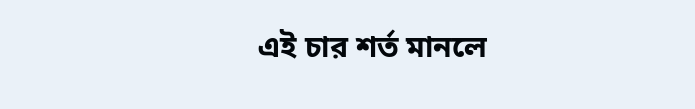এই চার শর্ত মানলে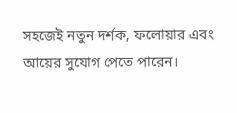সহজেই নতুন দর্শক, ফলোয়ার এবং আয়ের সুযোগ পেতে পারেন।